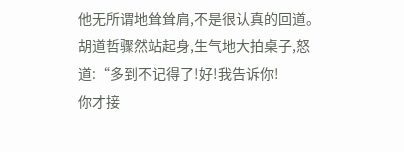他无所谓地耸耸肩,不是很认真的回道。
胡道哲骤然站起身,生气地大拍桌子,怒道:“多到不记得了!好!我告诉你!
你才接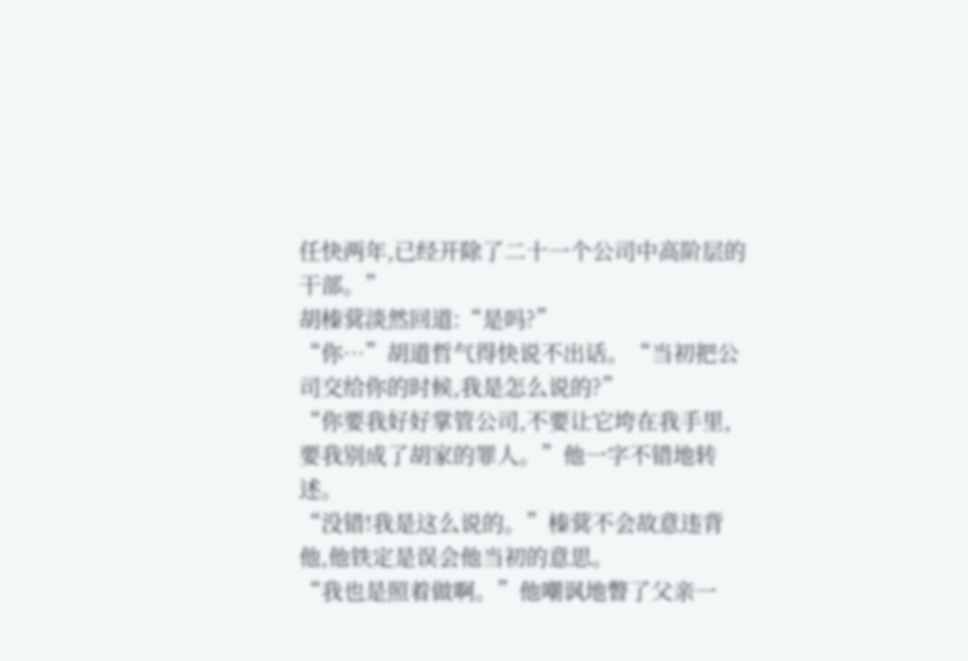任快两年,已经开除了二十一个公司中高阶层的干部。”
胡榛蓂淡然回道:“是吗?”
“你…”胡道哲气得快说不出话。“当初把公司交给你的时候,我是怎么说的?”
“你要我好好掌管公司,不要让它垮在我手里,要我别成了胡家的罪人。”他一字不错地转述。
“没错!我是这么说的。”榛蓂不会故意违背他,他铁定是误会他当初的意思。
“我也是照着做啊。”他嘲讽地瞥了父亲一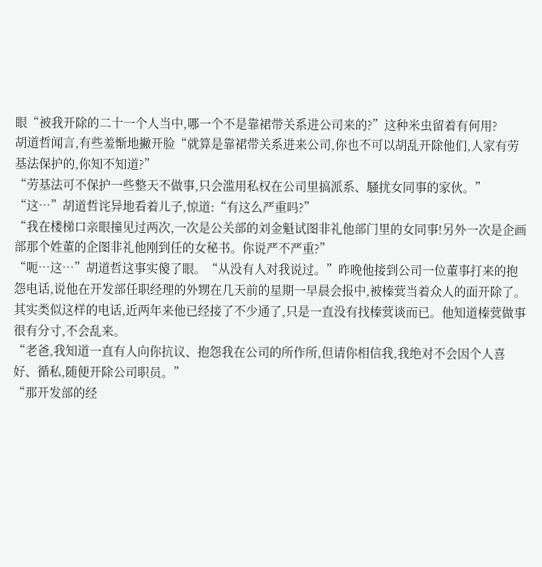眼“被我开除的二十一个人当中,哪一个不是靠裙带关系进公司来的?”这种米虫留着有何用?
胡道哲闻言,有些羞惭地撇开脸“就算是靠裙带关系进来公司,你也不可以胡乱开除他们,人家有劳基法保护的,你知不知道?”
“劳基法可不保护一些整天不做事,只会滥用私权在公司里搞派系、騒扰女同事的家伙。”
“这…”胡道哲诧异地看着儿子,惊道:“有这么严重吗?”
“我在楼梯口亲眼撞见过两次,一次是公关部的刘金魁试图非礼他部门里的女同事!另外一次是企画部那个姓董的企图非礼他刚到任的女秘书。你说严不严重?”
“呃…这…”胡道哲这事实傻了眼。“从没有人对我说过。”昨晚他接到公司一位董事打来的抱怨电话,说他在开发部任职经理的外甥在几天前的星期一早晨会报中,被榛蓂当着众人的面开除了。其实类似这样的电话,近两年来他已经接了不少通了,只是一直没有找榛蓂谈而已。他知道榛蓂做事很有分寸,不会乱来。
“老爸,我知道一直有人向你抗议、抱怨我在公司的所作所,但请你相信我,我绝对不会因个人喜好、循私,随便开除公司职员。”
“那开发部的经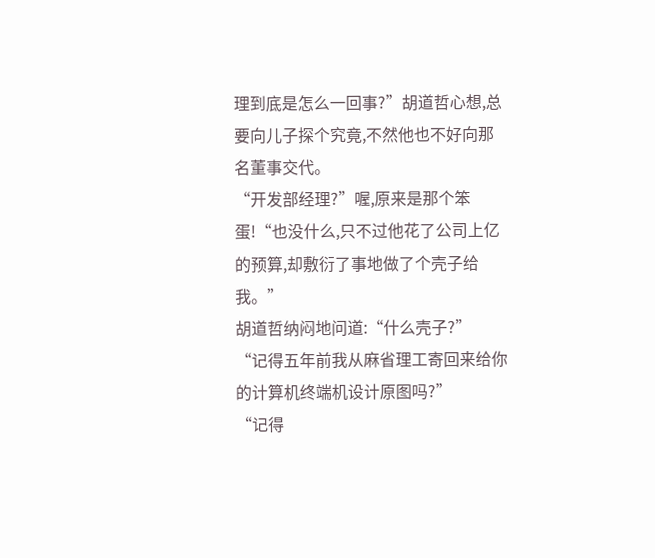理到底是怎么一回事?”胡道哲心想,总要向儿子探个究竟,不然他也不好向那名董事交代。
“开发部经理?”喔,原来是那个笨蛋!“也没什么,只不过他花了公司上亿的预算,却敷衍了事地做了个壳子给我。”
胡道哲纳闷地问道:“什么壳子?”
“记得五年前我从麻省理工寄回来给你的计算机终端机设计原图吗?”
“记得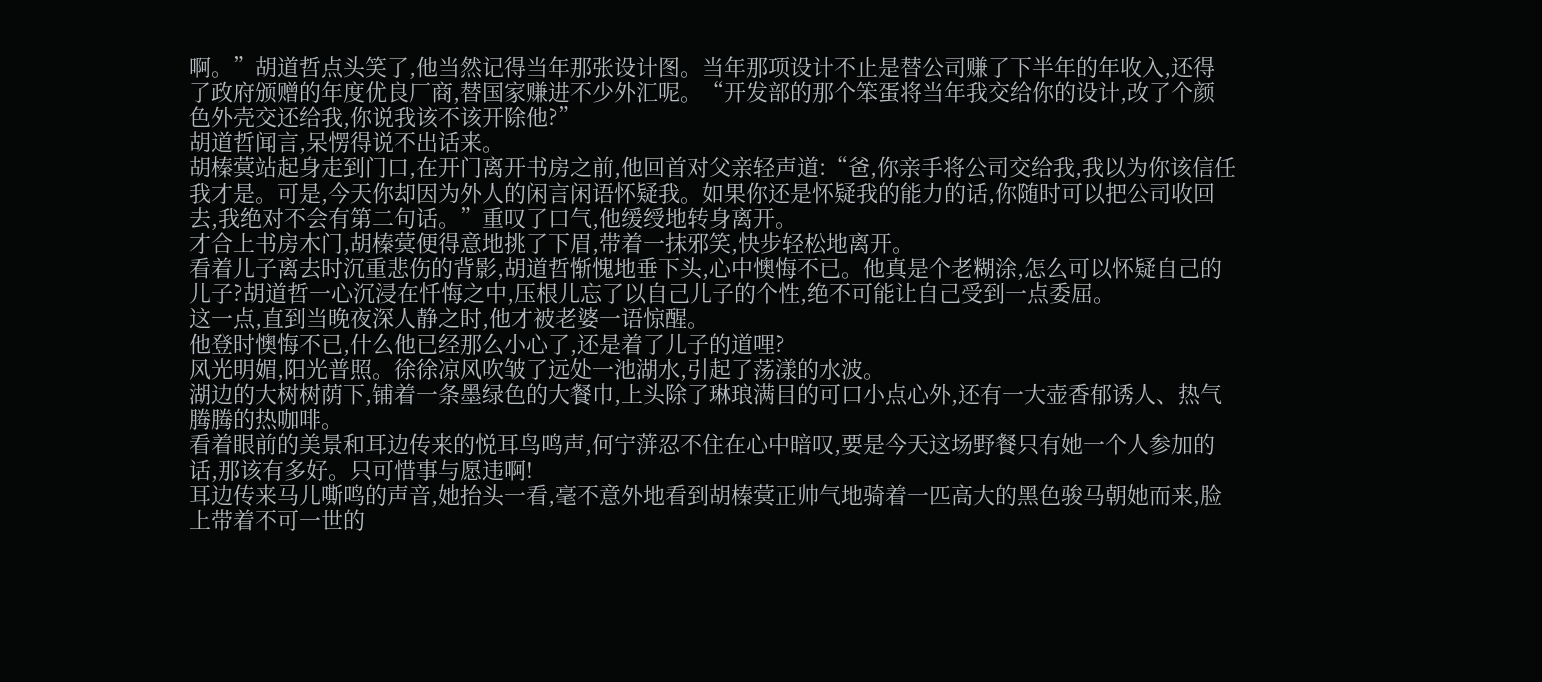啊。”胡道哲点头笑了,他当然记得当年那张设计图。当年那项设计不止是替公司赚了下半年的年收入,还得了政府颁赠的年度优良厂商,替国家赚进不少外汇呢。“开发部的那个笨蛋将当年我交给你的设计,改了个颜色外壳交还给我,你说我该不该开除他?”
胡道哲闻言,呆愣得说不出话来。
胡榛蓂站起身走到门口,在开门离开书房之前,他回首对父亲轻声道:“爸,你亲手将公司交给我,我以为你该信任我才是。可是,今天你却因为外人的闲言闲语怀疑我。如果你还是怀疑我的能力的话,你随时可以把公司收回去,我绝对不会有第二句话。”重叹了口气,他缓绶地转身离开。
才合上书房木门,胡榛蓂便得意地挑了下眉,带着一抹邪笑,快步轻松地离开。
看着儿子离去时沉重悲伤的背影,胡道哲惭愧地垂下头,心中懊悔不已。他真是个老糊涂,怎么可以怀疑自己的儿子?胡道哲一心沉浸在忏悔之中,压根儿忘了以自己儿子的个性,绝不可能让自己受到一点委屈。
这一点,直到当晚夜深人静之时,他才被老婆一语惊醒。
他登时懊悔不已,什么他已经那么小心了,还是着了儿子的道哩?
风光明媚,阳光普照。徐徐凉风吹皱了远处一池湖水,引起了荡漾的水波。
湖边的大树树荫下,铺着一条墨绿色的大餐巾,上头除了琳琅满目的可口小点心外,还有一大壶香郁诱人、热气腾腾的热咖啡。
看着眼前的美景和耳边传来的悦耳鸟鸣声,何宁蓱忍不住在心中暗叹,要是今天这场野餐只有她一个人参加的话,那该有多好。只可惜事与愿违啊!
耳边传来马儿嘶鸣的声音,她抬头一看,毫不意外地看到胡榛蓂正帅气地骑着一匹高大的黑色骏马朝她而来,脸上带着不可一世的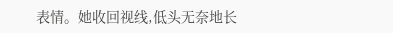表情。她收回视线,低头无奈地长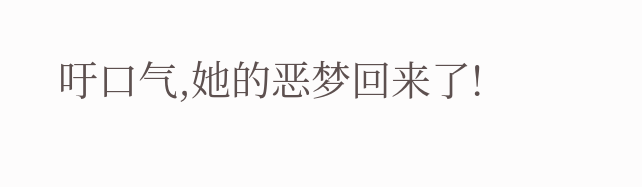吁口气,她的恶梦回来了!